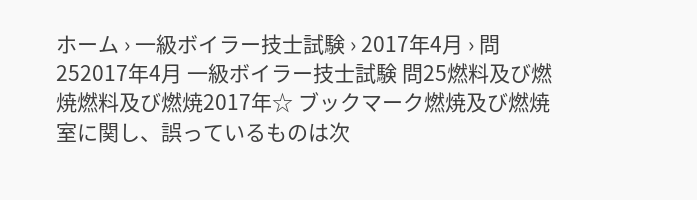ホーム › 一級ボイラー技士試験 › 2017年4月 › 問252017年4月 一級ボイラー技士試験 問25燃料及び燃焼燃料及び燃焼2017年☆ ブックマーク燃焼及び燃焼室に関し、誤っているものは次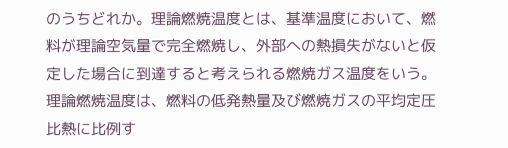のうちどれか。理論燃焼温度とは、基準温度において、燃料が理論空気量で完全燃焼し、外部への熱損失がないと仮定した場合に到達すると考えられる燃焼ガス温度をいう。理論燃焼温度は、燃料の低発熱量及び燃焼ガスの平均定圧比熱に比例す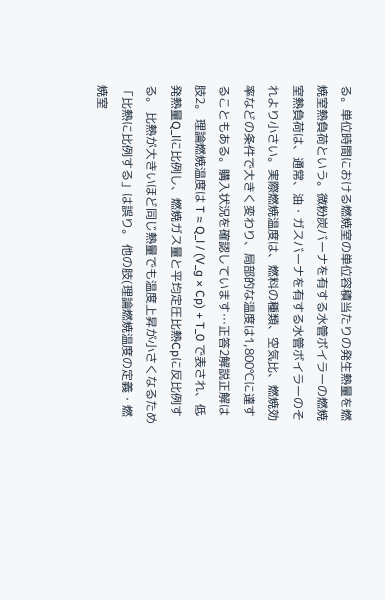る。単位時間における燃焼室の単位容積当たりの発生熱量を燃焼室熱負荷という。微粉炭バーナを有する水管ボイラーの燃焼室熱負荷は、通常、油・ガスバーナを有する水管ボイラーのそれより小さい。実際燃焼温度は、燃料の種類、空気比、燃焼効率などの条件で大きく変わり、局部的な温度は1,800℃に達することもある。購入状況を確認しています…正答2解説正解は肢2。 理論燃焼温度は T ≈ Q_l / (V_g × Cp) + T_0 で表され、低発熱量Q_lに比例し、燃焼ガス量と平均定圧比熱Cpに反比例する。 比熱が大きいほど同じ熱量でも温度上昇が小さくなるため「比熱に比例する」は誤り。 他の肢(理論燃焼温度の定義・燃焼室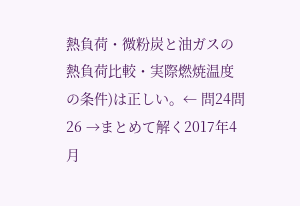熱負荷・微粉炭と油ガスの熱負荷比較・実際燃焼温度の条件)は正しい。← 問24問26 →まとめて解く2017年4月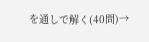を通しで解く(40問)→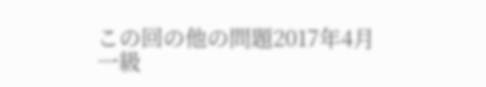この回の他の問題2017年4月 一級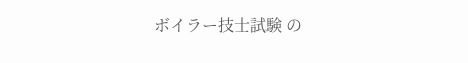ボイラー技士試験 の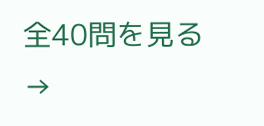全40問を見る →